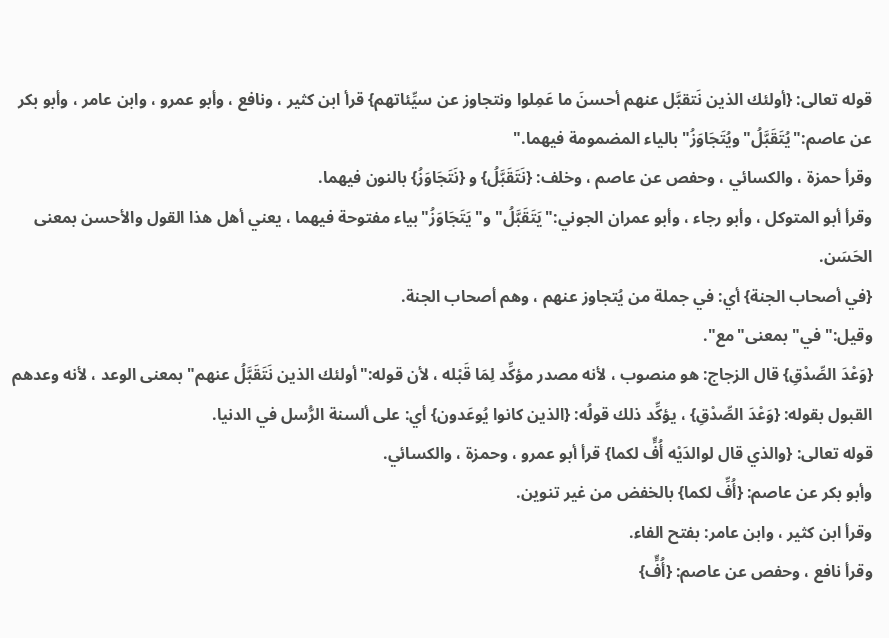قوله تعالى: {أولئك الذين نَتقبَّل عنهم أحسنَ ما عَمِلوا ونتجاوز عن سيِّئاتهم} قرأ ابن كثير ، ونافع ، وأبو عمرو ، وابن عامر ، وأبو بكر عن عاصم:"يُتَقَبَّلُ"ويُتَجَاوَزُ"بالياء المضمومة فيهما."
وقرأ حمزة ، والكسائي ، وحفص عن عاصم ، وخلف: {نَتَقَبَّلُ} و {نَتَجَاوَزُ} بالنون فيهما.
وقرأ أبو المتوكل ، وأبو رجاء ، وأبو عمران الجوني:"يَتَقَبَّلُ"و"يَتَجَاوَزُ"بياء مفتوحة فيهما ، يعني أهل هذا القول والأحسن بمعنى الحَسَن.
{في أصحاب الجنة} أي: في جملة من يُتجاوز عنهم ، وهم أصحاب الجنة.
وقيل:"في"بمعنى"مع".
{وَعْدَ الصِّدْقِ} قال الزجاج: هو منصوب ، لأنه مصدر مؤكِّد لِمَا قَبْله ، لأن قوله:"أولئك الذين نَتَقَبَّلُ عنهم"بمعنى الوعد ، لأنه وعدهم القبول بقوله: {وَعْدَ الصِّدْقِ} ، يؤكِّد ذلك قولُه: {الذين كانوا يُوعَدون} أي: على ألسنة الرُّسل في الدنيا.
قوله تعالى: {والذي قال لوالدَيْه أُفٍّ لكما} قرأ أبو عمرو ، وحمزة ، والكسائي.
وأبو بكر عن عاصم: {أُفِّ لكما} بالخفض من غير تنوين.
وقرأ ابن كثير ، وابن عامر: بفتح الفاء.
وقرأ نافع ، وحفص عن عاصم: {أُفٍّ}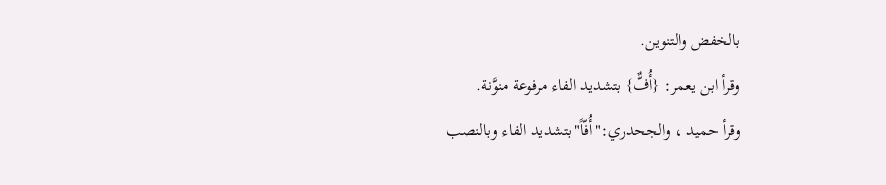بالخفض والتنوين.
وقرأ ابن يعمر: {أُفٌّ} بتشديد الفاء مرفوعة منوَّنة.
وقرأ حميد ، والجحدري:"أُفّاً"بتشديد الفاء وبالنصب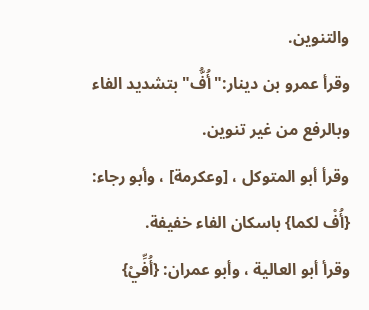والتنوين.
وقرأ عمرو بن دينار:"أُفُّ"بتشديد الفاء وبالرفع من غير تنوين.
وقرأ أبو المتوكل ، [وعكرمة] ، وأبو رجاء: {أُفْ لكما} باسكان الفاء خفيفة.
وقرأ أبو العالية ، وأبو عمران: {أُفِّيْ}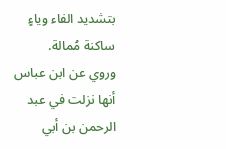بتشديد الفاء وياءٍ ساكنة مُمالة.
وروي عن ابن عباس أنها نزلت في عبد الرحمن بن أبي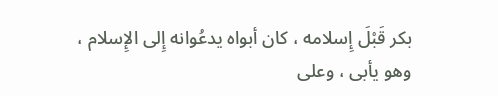بكر قَبْلَ إِسلامه ، كان أبواه يدعُوانه إِلى الإِسلام ، وهو يأبى ، وعلى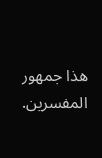هذا جمهور المفسرين.